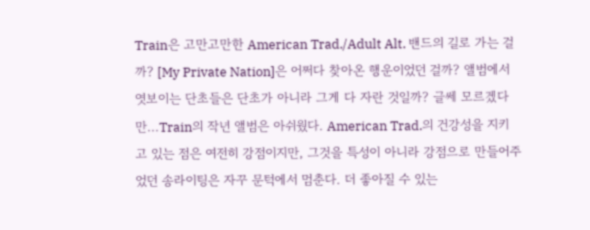Train은 고만고만한 American Trad./Adult Alt. 밴드의 길로 가는 걸까? [My Private Nation]은 어쩌다 찾아온 행운이었던 걸까? 앨범에서 엿보이는 단초들은 단초가 아니라 그게 다 자란 것일까? 글쎄 모르겠다만...Train의 작년 앨범은 아쉬웠다. American Trad.의 건강성을 지키고 있는 점은 여전히 강점이지만, 그것을 특성이 아니라 강점으로 만들어주었던 송라이팅은 자꾸 문턱에서 멈춘다. 더 좋아질 수 있는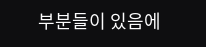부분들이 있음에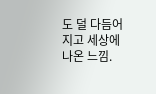도 덜 다듬어지고 세상에 나온 느낌.